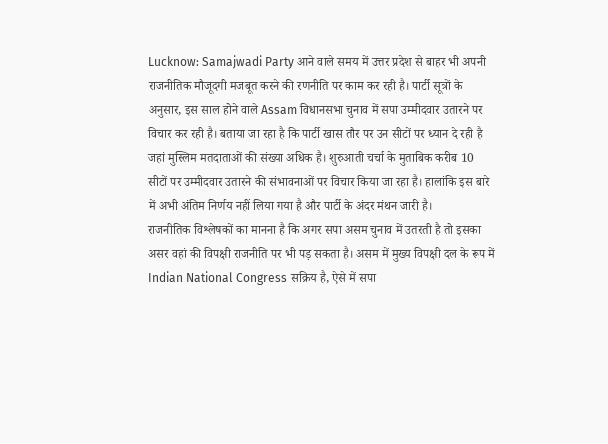Lucknow: Samajwadi Party आने वाले समय में उत्तर प्रदेश से बाहर भी अपनी राजनीतिक मौजूदगी मजबूत करने की रणनीति पर काम कर रही है। पार्टी सूत्रों के अनुसार, इस साल होने वाले Assam विधानसभा चुनाव में सपा उम्मीदवार उतारने पर विचार कर रही है। बताया जा रहा है कि पार्टी खास तौर पर उन सीटों पर ध्यान दे रही है जहां मुस्लिम मतदाताओं की संख्या अधिक है। शुरुआती चर्चा के मुताबिक करीब 10 सीटों पर उम्मीदवार उतारने की संभावनाओं पर विचार किया जा रहा है। हालांकि इस बारे में अभी अंतिम निर्णय नहीं लिया गया है और पार्टी के अंदर मंथन जारी है।
राजनीतिक विश्लेषकों का मानना है कि अगर सपा असम चुनाव में उतरती है तो इसका असर वहां की विपक्षी राजनीति पर भी पड़ सकता है। असम में मुख्य विपक्षी दल के रूप में Indian National Congress सक्रिय है, ऐसे में सपा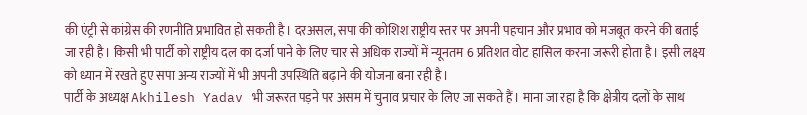की एंट्री से कांग्रेस की रणनीति प्रभावित हो सकती है। दरअसल, सपा की कोशिश राष्ट्रीय स्तर पर अपनी पहचान और प्रभाव को मजबूत करने की बताई जा रही है। किसी भी पार्टी को राष्ट्रीय दल का दर्जा पाने के लिए चार से अधिक राज्यों में न्यूनतम 6 प्रतिशत वोट हासिल करना जरूरी होता है। इसी लक्ष्य को ध्यान में रखते हुए सपा अन्य राज्यों में भी अपनी उपस्थिति बढ़ाने की योजना बना रही है।
पार्टी के अध्यक्ष Akhilesh Yadav भी जरूरत पड़ने पर असम में चुनाव प्रचार के लिए जा सकते हैं। माना जा रहा है कि क्षेत्रीय दलों के साथ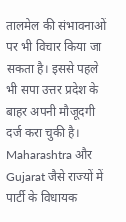तालमेल की संभावनाओं पर भी विचार किया जा सकता है। इससे पहले भी सपा उत्तर प्रदेश के बाहर अपनी मौजूदगी दर्ज करा चुकी है। Maharashtra और Gujarat जैसे राज्यों में पार्टी के विधायक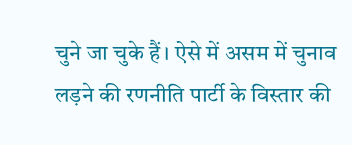चुने जा चुके हैं। ऐसे में असम में चुनाव लड़ने की रणनीति पार्टी के विस्तार की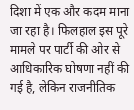दिशा में एक और कदम माना जा रहा है। फिलहाल इस पूरे मामले पर पार्टी की ओर से आधिकारिक घोषणा नहीं की गई है, लेकिन राजनीतिक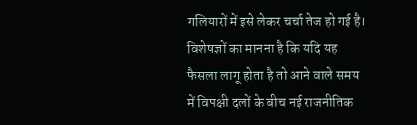गलियारों में इसे लेकर चर्चा तेज हो गई है। विशेषज्ञों का मानना है कि यदि यह फैसला लागू होता है तो आने वाले समय में विपक्षी दलों के बीच नई राजनीतिक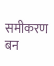समीकरण बन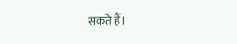सकते हैं।